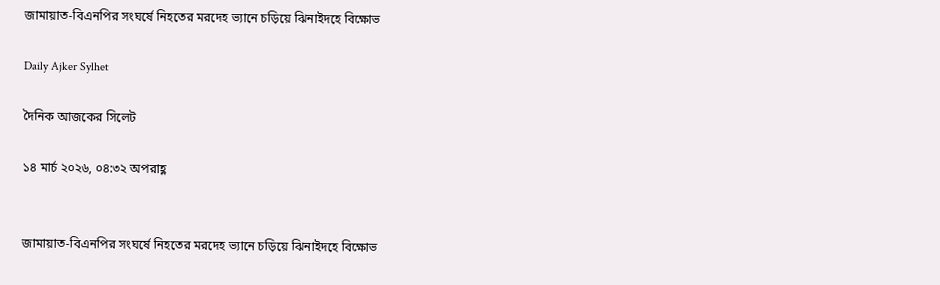জামায়াত-বিএনপির সংঘর্ষে নিহতের মরদেহ ভ্যানে চড়িয়ে ঝিনাইদহে বিক্ষোভ

Daily Ajker Sylhet

দৈনিক আজকের সিলেট

১৪ মার্চ ২০২৬, ০৪:৩২ অপরাহ্ণ


জামায়াত-বিএনপির সংঘর্ষে নিহতের মরদেহ ভ্যানে চড়িয়ে ঝিনাইদহে বিক্ষোভ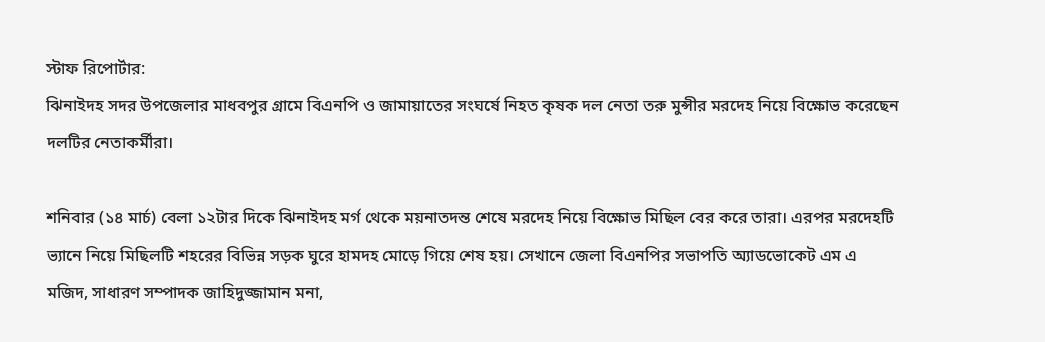স্টাফ রিপোর্টার:
ঝিনাইদহ সদর উপজেলার মাধবপুর গ্রামে বিএনপি ও জামায়াতের সংঘর্ষে নিহত কৃষক দল নেতা তরু মুন্সীর মরদেহ নিয়ে বিক্ষোভ করেছেন দলটির নেতাকর্মীরা।

শনিবার (১৪ মার্চ) বেলা ১২টার দিকে ঝিনাইদহ মর্গ থেকে ময়নাতদন্ত শেষে মরদেহ নিয়ে বিক্ষোভ মিছিল বের করে তারা। এরপর মরদেহটি ভ্যানে নিয়ে মিছিলটি শহরের বিভিন্ন সড়ক ঘুরে হামদহ মোড়ে গিয়ে শেষ হয়। সেখানে জেলা বিএনপির সভাপতি অ্যাডভোকেট এম এ মজিদ, সাধারণ সম্পাদক জাহিদুজ্জামান মনা,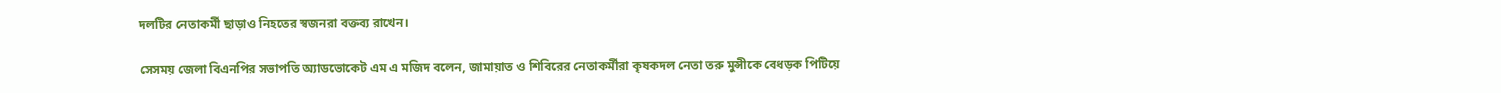দলটির নেতাকর্মী ছাড়াও নিহতের স্বজনরা বক্তব্য রাখেন।

সেসময় জেলা বিএনপির সভাপতি অ্যাডভোকেট এম এ মজিদ বলেন, জামায়াত ও শিবিরের নেতাকর্মীরা কৃষকদল নেতা তরু মুন্সীকে বেধড়ক পিটিয়ে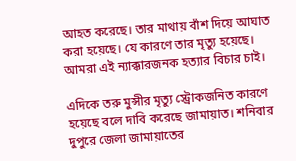আহত করেছে। তার মাথায় বাঁশ দিয়ে আঘাত করা হয়েছে। যে কারণে তার মৃত্যু হয়েছে। আমরা এই ন্যাক্কারজনক হত্যার বিচার চাই।

এদিকে তরু মুন্সীর মৃত্যু স্ট্রোকজনিত কারণে হয়েছে বলে দাবি করেছে জামায়াত। শনিবার দুপুরে জেলা জামায়াতের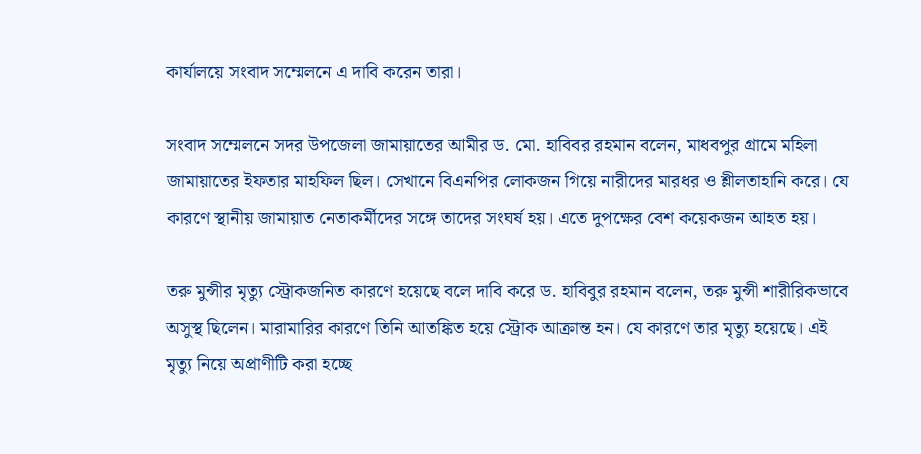কার্যালয়ে সংবাদ সম্মেলনে এ দাবি করেন তারা।

সংবাদ সম্মেলনে সদর উপজেলা জামায়াতের আমীর ড. মো. হাবিবর রহমান বলেন, মাধবপুর গ্রামে মহিলা জামায়াতের ইফতার মাহফিল ছিল। সেখানে বিএনপির লোকজন গিয়ে নারীদের মারধর ও শ্লীলতাহানি করে। যে কারণে স্থানীয় জামায়াত নেতাকর্মীদের সঙ্গে তাদের সংঘর্ষ হয়। এতে দুপক্ষের বেশ কয়েকজন আহত হয়।

তরু মুন্সীর মৃত্যু স্ট্রোকজনিত কারণে হয়েছে বলে দাবি করে ড. হাবিবুর রহমান বলেন, তরু মুন্সী শারীরিকভাবে অসুস্থ ছিলেন। মারামারির কারণে তিনি আতঙ্কিত হয়ে স্ট্রোক আক্রান্ত হন। যে কারণে তার মৃত্যু হয়েছে। এই মৃত্যু নিয়ে অপ্রাণীটি করা হচ্ছে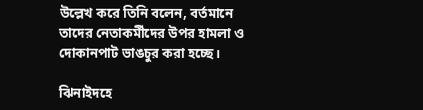উল্লেখ করে তিনি বলেন, বর্তমানে তাদের নেতাকর্মীদের উপর হামলা ও দোকানপাট ভাঙচুর করা হচ্ছে।

ঝিনাইদহে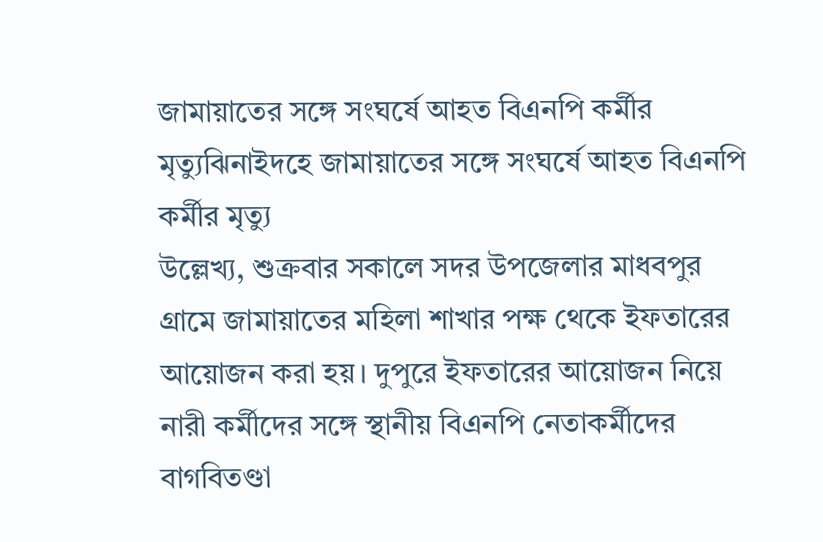জামায়াতের সঙ্গে সংঘর্ষে আহত বিএনপি কর্মীর মৃত্যুঝিনাইদহে জামায়াতের সঙ্গে সংঘর্ষে আহত বিএনপি কর্মীর মৃত্যু
উল্লেখ্য, শুক্রবার সকালে সদর উপজেলার মাধবপুর গ্রামে জামায়াতের মহিলা শাখার পক্ষ থেকে ইফতারের আয়োজন করা হয়। দুপুরে ইফতারের আয়োজন নিয়ে নারী কর্মীদের সঙ্গে স্থানীয় বিএনপি নেতাকর্মীদের বাগবিতণ্ডা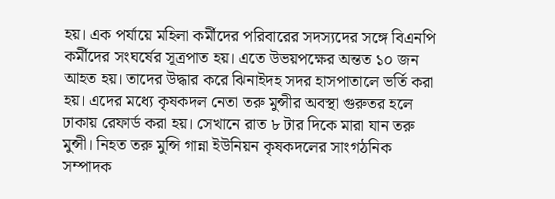হয়। এক পর্যায়ে মহিলা কর্মীদের পরিবারের সদস্যদের সঙ্গে বিএনপি কর্মীদের সংঘর্ষের সূত্রপাত হয়। এতে উভয়পক্ষের অন্তত ১০ জন আহত হয়। তাদের উদ্ধার করে ঝিনাইদহ সদর হাসপাতালে ভর্তি করা হয়। এদের মধ্যে কৃষকদল নেতা তরু মুন্সীর অবস্থা গুরুতর হলে ঢাকায় রেফার্ড করা হয়। সেখানে রাত ৮ টার দিকে মারা যান তরু মুন্সী। নিহত তরু মুন্সি গান্না ইউনিয়ন কৃষকদলের সাংগঠনিক সম্পাদক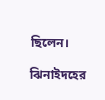ছিলেন।

ঝিনাইদহের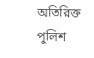অতিরিক্ত পুলিশ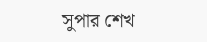সুপার শেখ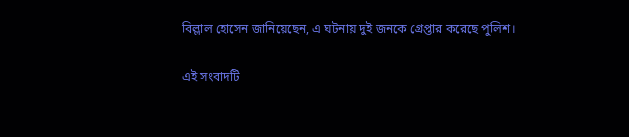বিল্লাল হোসেন জানিয়েছেন, এ ঘটনায় দুই জনকে গ্রেপ্তার করেছে পুলিশ।

এই সংবাদটি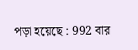পড়া হয়েছে : 992 বার